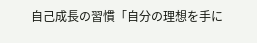自己成長の習慣「自分の理想を手に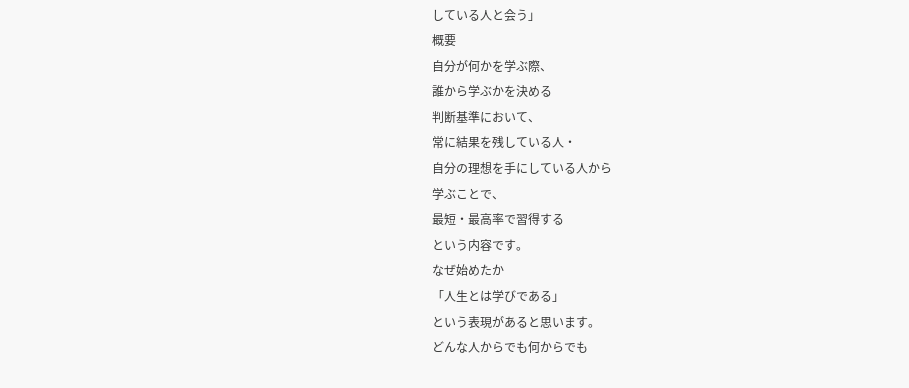している人と会う」
概要
自分が何かを学ぶ際、
誰から学ぶかを決める
判断基準において、
常に結果を残している人・
自分の理想を手にしている人から
学ぶことで、
最短・最高率で習得する
という内容です。
なぜ始めたか
「人生とは学びである」
という表現があると思います。
どんな人からでも何からでも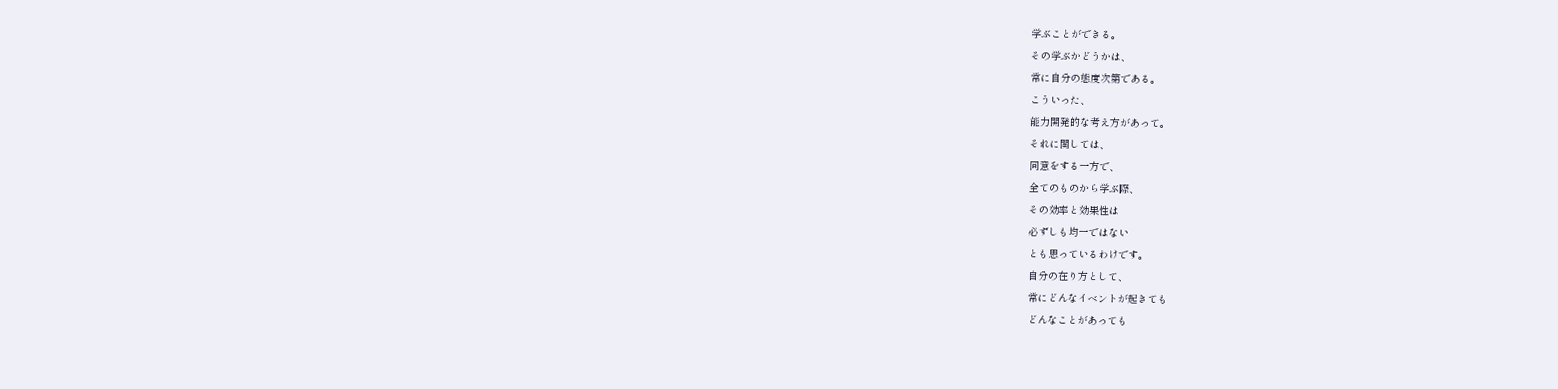学ぶことができる。
その学ぶかどうかは、
常に自分の態度次第である。
こういった、
能力開発的な考え方があって。
それに関しては、
同意をする一方で、
全てのものから学ぶ際、
その効率と効果性は
必ずしも均一ではない
とも思っているわけです。
自分の在り方として、
常にどんなイベントが起きても
どんなことがあっても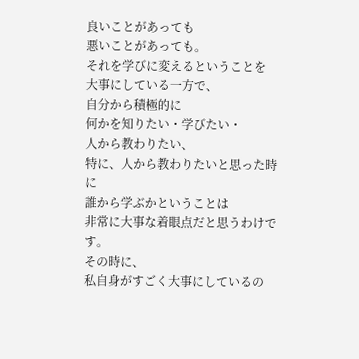良いことがあっても
悪いことがあっても。
それを学びに変えるということを
大事にしている一方で、
自分から積極的に
何かを知りたい・学びたい・
人から教わりたい、
特に、人から教わりたいと思った時に
誰から学ぶかということは
非常に大事な着眼点だと思うわけです。
その時に、
私自身がすごく大事にしているの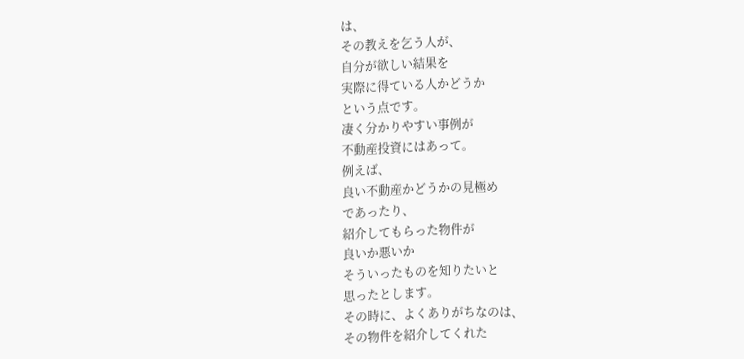は、
その教えを乞う人が、
自分が欲しい結果を
実際に得ている人かどうか
という点です。
凄く分かりやすい事例が
不動産投資にはあって。
例えば、
良い不動産かどうかの見極め
であったり、
紹介してもらった物件が
良いか悪いか
そういったものを知りたいと
思ったとします。
その時に、よくありがちなのは、
その物件を紹介してくれた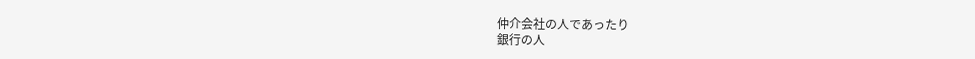仲介会社の人であったり
銀行の人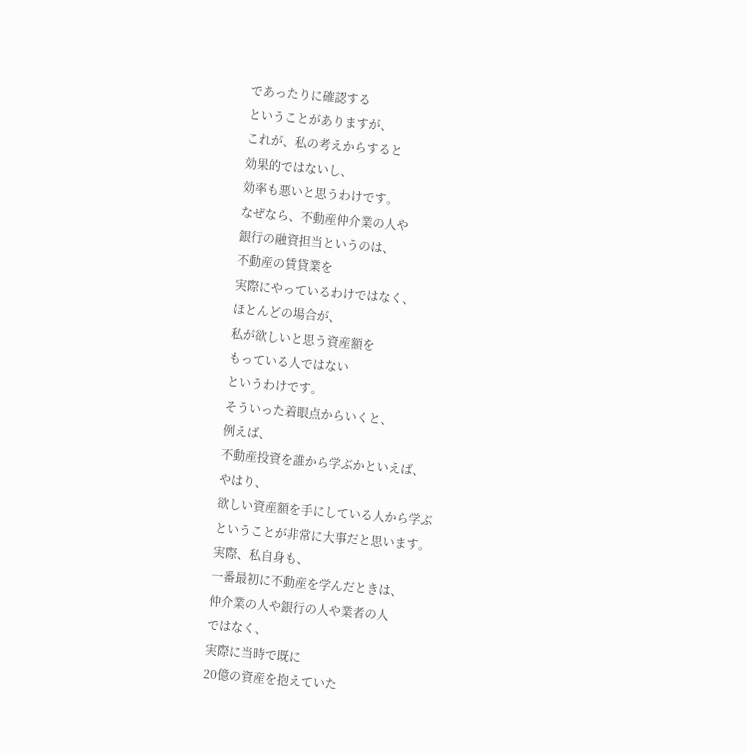であったりに確認する
ということがありますが、
これが、私の考えからすると
効果的ではないし、
効率も悪いと思うわけです。
なぜなら、不動産仲介業の人や
銀行の融資担当というのは、
不動産の賃貸業を
実際にやっているわけではなく、
ほとんどの場合が、
私が欲しいと思う資産額を
もっている人ではない
というわけです。
そういった着眼点からいくと、
例えば、
不動産投資を誰から学ぶかといえば、
やはり、
欲しい資産額を手にしている人から学ぶ
ということが非常に大事だと思います。
実際、私自身も、
一番最初に不動産を学んだときは、
仲介業の人や銀行の人や業者の人
ではなく、
実際に当時で既に
20億の資産を抱えていた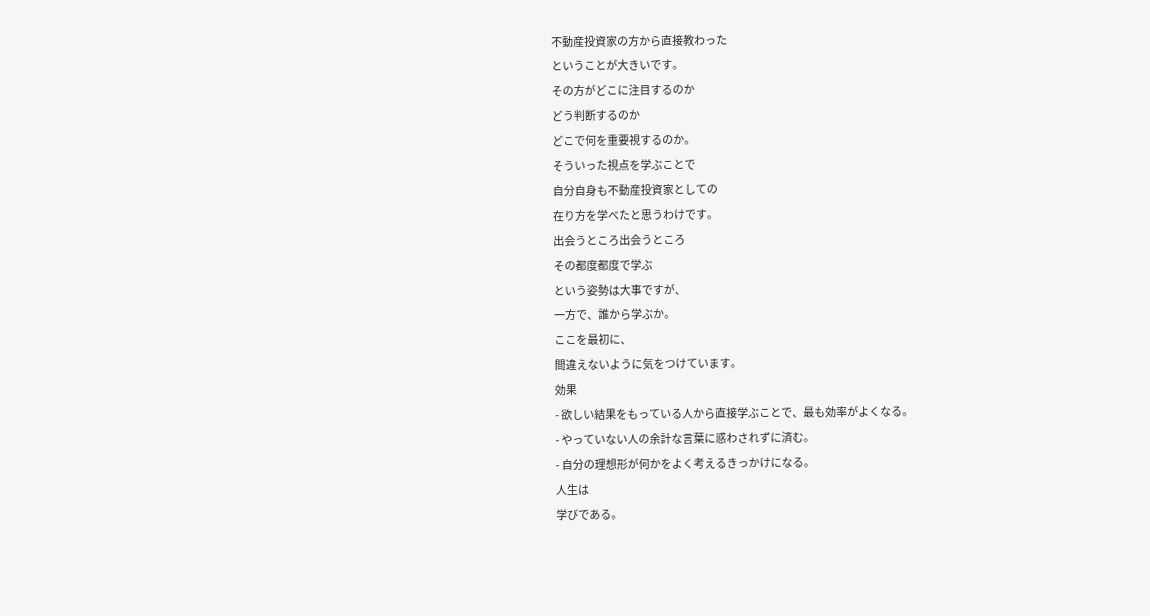不動産投資家の方から直接教わった
ということが大きいです。
その方がどこに注目するのか
どう判断するのか
どこで何を重要視するのか。
そういった視点を学ぶことで
自分自身も不動産投資家としての
在り方を学べたと思うわけです。
出会うところ出会うところ
その都度都度で学ぶ
という姿勢は大事ですが、
一方で、誰から学ぶか。
ここを最初に、
間違えないように気をつけています。
効果
- 欲しい結果をもっている人から直接学ぶことで、最も効率がよくなる。
- やっていない人の余計な言葉に惑わされずに済む。
- 自分の理想形が何かをよく考えるきっかけになる。
人生は
学びである。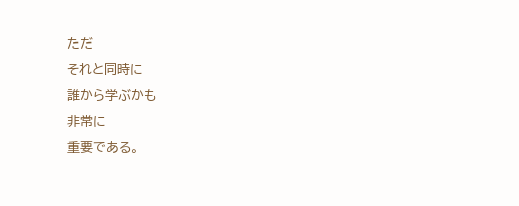ただ
それと同時に
誰から学ぶかも
非常に
重要である。